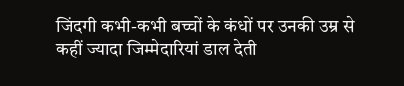जिंदगी कभी-कभी बच्चों के कंधों पर उनकी उम्र से कहीं ज्यादा जिम्मेदारियां डाल देती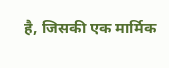है, जिसकी एक मार्मिक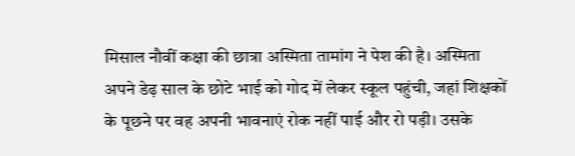मिसाल नौवीं कक्षा की छात्रा अस्मिता तामांग ने पेश की है। अस्मिता अपने डेढ़ साल के छोटे भाई को गोद में लेकर स्कूल पहुंची, जहां शिक्षकों के पूछने पर वह अपनी भावनाएं रोक नहीं पाई और रो पड़ी। उसके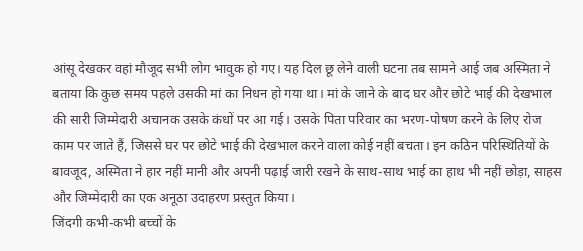आंसू देखकर वहां मौजूद सभी लोग भावुक हो गए। यह दिल छू लेने वाली घटना तब सामने आई जब अस्मिता ने बताया कि कुछ समय पहले उसकी मां का निधन हो गया था। मां के जाने के बाद घर और छोटे भाई की देखभाल की सारी जिम्मेदारी अचानक उसके कंधों पर आ गई। उसके पिता परिवार का भरण-पोषण करने के लिए रोज काम पर जाते हैं, जिससे घर पर छोटे भाई की देखभाल करने वाला कोई नहीं बचता। इन कठिन परिस्थितियों के बावजूद, अस्मिता ने हार नहीं मानी और अपनी पढ़ाई जारी रखने के साथ-साथ भाई का हाथ भी नहीं छोड़ा, साहस और जिम्मेदारी का एक अनूठा उदाहरण प्रस्तुत किया।
जिंदगी कभी-कभी बच्चों के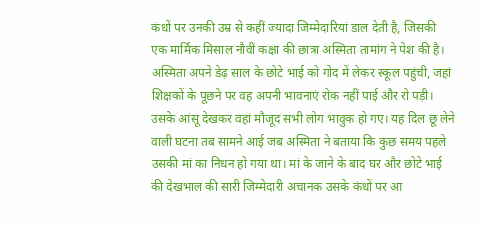कंधों पर उनकी उम्र से कहीं ज्यादा जिम्मेदारियां डाल देती है, जिसकी एक मार्मिक मिसाल नौवीं कक्षा की छात्रा अस्मिता तामांग ने पेश की है। अस्मिता अपने डेढ़ साल के छोटे भाई को गोद में लेकर स्कूल पहुंची, जहां शिक्षकों के पूछने पर वह अपनी भावनाएं रोक नहीं पाई और रो पड़ी। उसके आंसू देखकर वहां मौजूद सभी लोग भावुक हो गए। यह दिल छू लेने वाली घटना तब सामने आई जब अस्मिता ने बताया कि कुछ समय पहले उसकी मां का निधन हो गया था। मां के जाने के बाद घर और छोटे भाई की देखभाल की सारी जिम्मेदारी अचानक उसके कंधों पर आ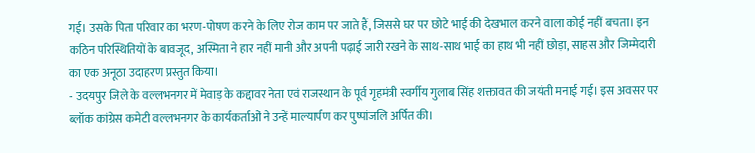गई। उसके पिता परिवार का भरण-पोषण करने के लिए रोज काम पर जाते हैं, जिससे घर पर छोटे भाई की देखभाल करने वाला कोई नहीं बचता। इन कठिन परिस्थितियों के बावजूद, अस्मिता ने हार नहीं मानी और अपनी पढ़ाई जारी रखने के साथ-साथ भाई का हाथ भी नहीं छोड़ा, साहस और जिम्मेदारी का एक अनूठा उदाहरण प्रस्तुत किया।
- उदयपुर जिले के वल्लभनगर में मेवाड़ के कद्दावर नेता एवं राजस्थान के पूर्व गृहमंत्री स्वर्गीय गुलाब सिंह शक्तावत की जयंती मनाई गई। इस अवसर पर ब्लॉक कांग्रेस कमेटी वल्लभनगर के कार्यकर्ताओं ने उन्हें माल्यार्पण कर पुष्पांजलि अर्पित की।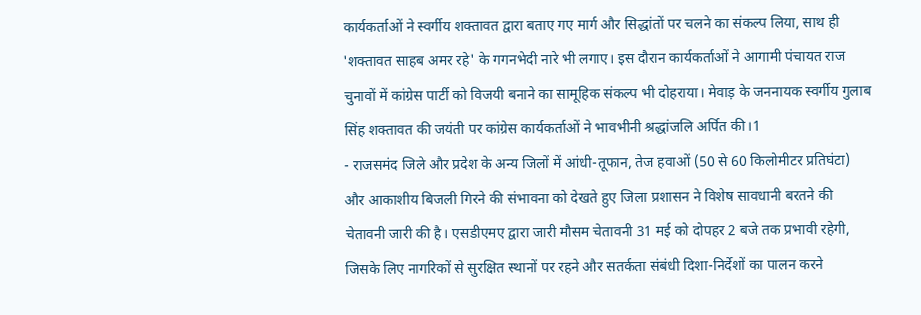कार्यकर्ताओं ने स्वर्गीय शक्तावत द्वारा बताए गए मार्ग और सिद्धांतों पर चलने का संकल्प लिया, साथ ही 'शक्तावत साहब अमर रहे' के गगनभेदी नारे भी लगाए। इस दौरान कार्यकर्ताओं ने आगामी पंचायत राज चुनावों में कांग्रेस पार्टी को विजयी बनाने का सामूहिक संकल्प भी दोहराया। मेवाड़ के जननायक स्वर्गीय गुलाब सिंह शक्तावत की जयंती पर कांग्रेस कार्यकर्ताओं ने भावभीनी श्रद्धांजलि अर्पित की।1
- राजसमंद जिले और प्रदेश के अन्य जिलों में आंधी-तूफान, तेज हवाओं (50 से 60 किलोमीटर प्रतिघंटा) और आकाशीय बिजली गिरने की संभावना को देखते हुए जिला प्रशासन ने विशेष सावधानी बरतने की चेतावनी जारी की है। एसडीएमए द्वारा जारी मौसम चेतावनी 31 मई को दोपहर 2 बजे तक प्रभावी रहेगी, जिसके लिए नागरिकों से सुरक्षित स्थानों पर रहने और सतर्कता संबंधी दिशा-निर्देशों का पालन करने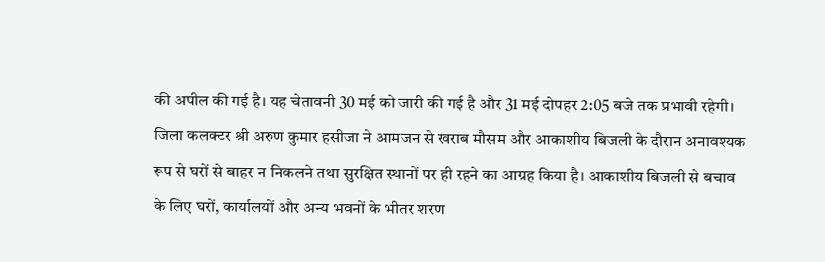की अपील की गई है। यह चेतावनी 30 मई को जारी की गई है और 31 मई दोपहर 2:05 बजे तक प्रभावी रहेगी। जिला कलक्टर श्री अरुण कुमार हसीजा ने आमजन से खराब मौसम और आकाशीय बिजली के दौरान अनावश्यक रूप से घरों से बाहर न निकलने तथा सुरक्षित स्थानों पर ही रहने का आग्रह किया है। आकाशीय बिजली से बचाव के लिए घरों, कार्यालयों और अन्य भवनों के भीतर शरण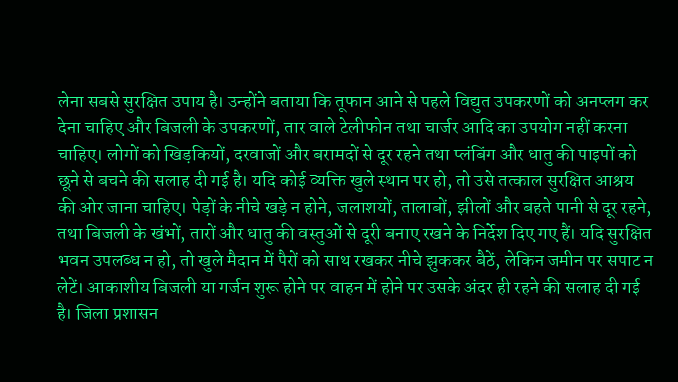लेना सबसे सुरक्षित उपाय है। उन्होंने बताया कि तूफान आने से पहले विद्युत उपकरणों को अनप्लग कर देना चाहिए और बिजली के उपकरणों, तार वाले टेलीफोन तथा चार्जर आदि का उपयोग नहीं करना चाहिए। लोगों को खिड़कियों, दरवाजों और बरामदों से दूर रहने तथा प्लंबिंग और धातु की पाइपों को छूने से बचने की सलाह दी गई है। यदि कोई व्यक्ति खुले स्थान पर हो, तो उसे तत्काल सुरक्षित आश्रय की ओर जाना चाहिए। पेड़ों के नीचे खड़े न होने, जलाशयों, तालाबों, झीलों और बहते पानी से दूर रहने, तथा बिजली के खंभों, तारों और धातु की वस्तुओं से दूरी बनाए रखने के निर्देश दिए गए हैं। यदि सुरक्षित भवन उपलब्ध न हो, तो खुले मैदान में पैरों को साथ रखकर नीचे झुककर बैठें, लेकिन जमीन पर सपाट न लेटें। आकाशीय बिजली या गर्जन शुरू होने पर वाहन में होने पर उसके अंदर ही रहने की सलाह दी गई है। जिला प्रशासन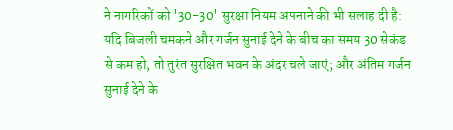ने नागरिकों को '30-30' सुरक्षा नियम अपनाने की भी सलाह दी है: यदि बिजली चमकने और गर्जन सुनाई देने के बीच का समय 30 सेकंड से कम हो, तो तुरंत सुरक्षित भवन के अंदर चले जाएं; और अंतिम गर्जन सुनाई देने के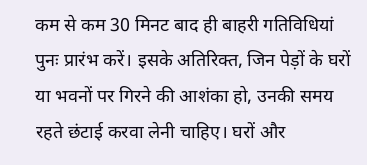कम से कम 30 मिनट बाद ही बाहरी गतिविधियां पुनः प्रारंभ करें। इसके अतिरिक्त, जिन पेड़ों के घरों या भवनों पर गिरने की आशंका हो, उनकी समय रहते छंटाई करवा लेनी चाहिए। घरों और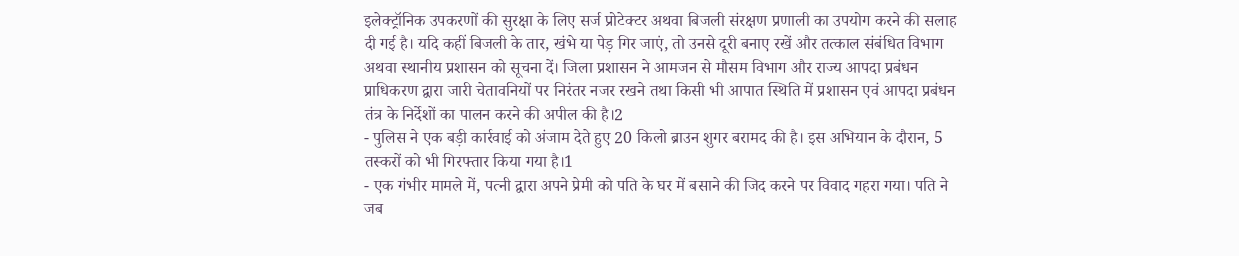इलेक्ट्रॉनिक उपकरणों की सुरक्षा के लिए सर्ज प्रोटेक्टर अथवा बिजली संरक्षण प्रणाली का उपयोग करने की सलाह दी गई है। यदि कहीं बिजली के तार, खंभे या पेड़ गिर जाएं, तो उनसे दूरी बनाए रखें और तत्काल संबंधित विभाग अथवा स्थानीय प्रशासन को सूचना दें। जिला प्रशासन ने आमजन से मौसम विभाग और राज्य आपदा प्रबंधन प्राधिकरण द्वारा जारी चेतावनियों पर निरंतर नजर रखने तथा किसी भी आपात स्थिति में प्रशासन एवं आपदा प्रबंधन तंत्र के निर्देशों का पालन करने की अपील की है।2
- पुलिस ने एक बड़ी कार्रवाई को अंजाम देते हुए 20 किलो ब्राउन शुगर बरामद की है। इस अभियान के दौरान, 5 तस्करों को भी गिरफ्तार किया गया है।1
- एक गंभीर मामले में, पत्नी द्वारा अपने प्रेमी को पति के घर में बसाने की जिद करने पर विवाद गहरा गया। पति ने जब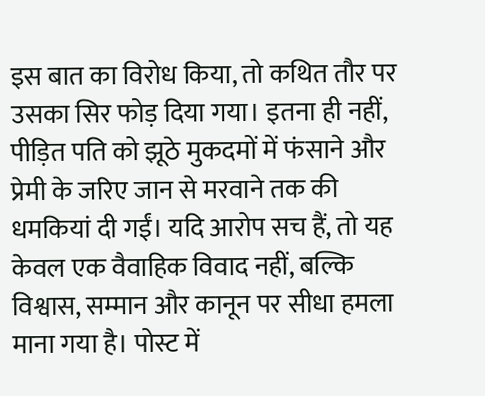इस बात का विरोध किया, तो कथित तौर पर उसका सिर फोड़ दिया गया। इतना ही नहीं, पीड़ित पति को झूठे मुकदमों में फंसाने और प्रेमी के जरिए जान से मरवाने तक की धमकियां दी गईं। यदि आरोप सच हैं, तो यह केवल एक वैवाहिक विवाद नहीं, बल्कि विश्वास, सम्मान और कानून पर सीधा हमला माना गया है। पोस्ट में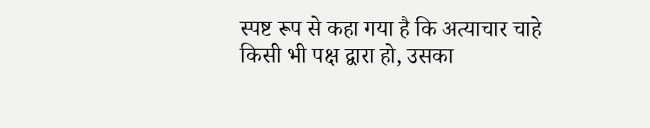स्पष्ट रूप से कहा गया है कि अत्याचार चाहे किसी भी पक्ष द्वारा हो, उसका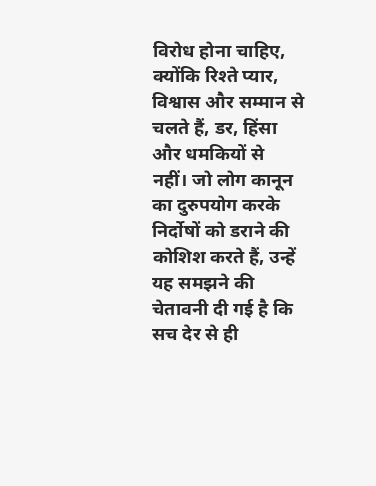विरोध होना चाहिए, क्योंकि रिश्ते प्यार, विश्वास और सम्मान से चलते हैं, डर, हिंसा और धमकियों से नहीं। जो लोग कानून का दुरुपयोग करके निर्दोषों को डराने की कोशिश करते हैं, उन्हें यह समझने की चेतावनी दी गई है कि सच देर से ही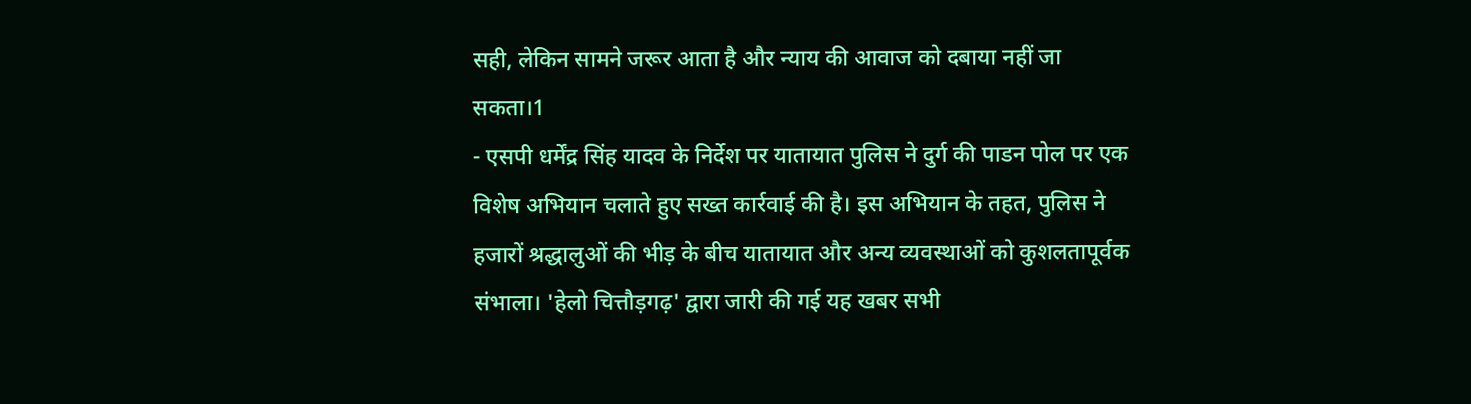सही, लेकिन सामने जरूर आता है और न्याय की आवाज को दबाया नहीं जा सकता।1
- एसपी धर्मेंद्र सिंह यादव के निर्देश पर यातायात पुलिस ने दुर्ग की पाडन पोल पर एक विशेष अभियान चलाते हुए सख्त कार्रवाई की है। इस अभियान के तहत, पुलिस ने हजारों श्रद्धालुओं की भीड़ के बीच यातायात और अन्य व्यवस्थाओं को कुशलतापूर्वक संभाला। 'हेलो चित्तौड़गढ़' द्वारा जारी की गई यह खबर सभी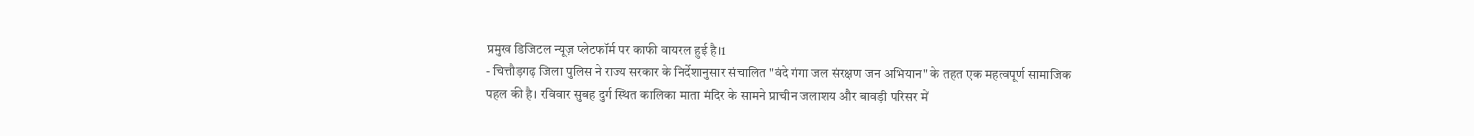प्रमुख डिजिटल न्यूज़ प्लेटफॉर्म पर काफी वायरल हुई है।1
- चित्तौड़गढ़ जिला पुलिस ने राज्य सरकार के निर्देशानुसार संचालित "वंदे गंगा जल संरक्षण जन अभियान" के तहत एक महत्वपूर्ण सामाजिक पहल की है। रविवार सुबह दुर्ग स्थित कालिका माता मंदिर के सामने प्राचीन जलाशय और बावड़ी परिसर में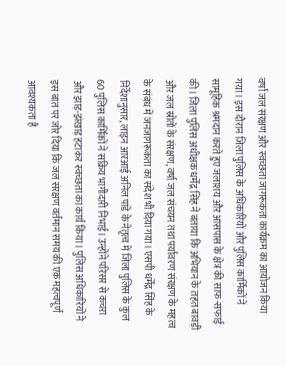वर्षा जल संरक्षण और स्वच्छता जागरूकता कार्यक्रम का आयोजन किया गया। इस दौरान जिला पुलिस के अधिकारियों और पुलिस कार्मिकों ने सामूहिक श्रमदान करते हुए जलाशय और आसपास के क्षेत्र की साफ-सफाई की। जिला पुलिस अधीक्षक धर्मेंद्र सिंह ने बताया कि अभियान के तहत बावड़ी और जल स्रोतों के संरक्षण, वर्षा जल संचयन तथा पर्यावरण संरक्षण के महत्व के संबंध में जनजागरूकता का संदेश भी दिया गया। एसपी धर्मेंद्र सिंह के निर्देशानुसार, लाइन आरआई अनिल पांडे के नेतृत्व में जिला पुलिस के कुल 60 पुलिस कार्मिकों ने सक्रिय भागीदारी निभाई। उन्होंने परिसर से कचरा और झाड़-झंखाड़ हटाकर स्वच्छता का कार्य किया। पुलिस अधिकारियों ने इस बात पर जोर दिया कि जल संरक्षण वर्तमान समय की एक महत्वपूर्ण आवश्यकता है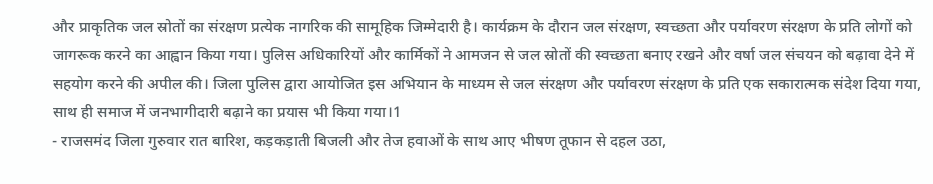और प्राकृतिक जल स्रोतों का संरक्षण प्रत्येक नागरिक की सामूहिक जिम्मेदारी है। कार्यक्रम के दौरान जल संरक्षण, स्वच्छता और पर्यावरण संरक्षण के प्रति लोगों को जागरूक करने का आह्वान किया गया। पुलिस अधिकारियों और कार्मिकों ने आमजन से जल स्रोतों की स्वच्छता बनाए रखने और वर्षा जल संचयन को बढ़ावा देने में सहयोग करने की अपील की। जिला पुलिस द्वारा आयोजित इस अभियान के माध्यम से जल संरक्षण और पर्यावरण संरक्षण के प्रति एक सकारात्मक संदेश दिया गया, साथ ही समाज में जनभागीदारी बढ़ाने का प्रयास भी किया गया।1
- राजसमंद जिला गुरुवार रात बारिश, कड़कड़ाती बिजली और तेज हवाओं के साथ आए भीषण तूफान से दहल उठा,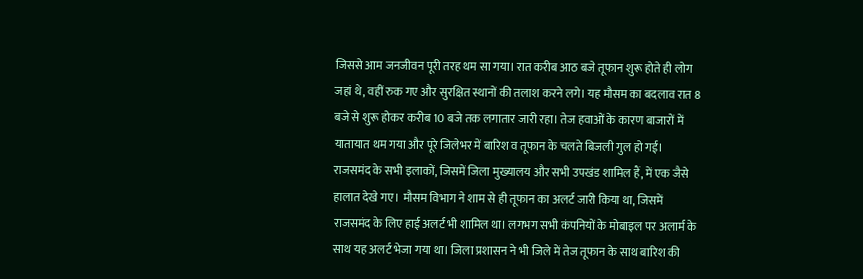जिससे आम जनजीवन पूरी तरह थम सा गया। रात करीब आठ बजे तूफान शुरू होते ही लोग जहां थे, वहीं रुक गए और सुरक्षित स्थानों की तलाश करने लगे। यह मौसम का बदलाव रात 8 बजे से शुरू होकर करीब 10 बजे तक लगातार जारी रहा। तेज हवाओं के कारण बाजारों में यातायात थम गया और पूरे जिलेभर में बारिश व तूफान के चलते बिजली गुल हो गई। राजसमंद के सभी इलाकों, जिसमें जिला मुख्यालय और सभी उपखंड शामिल हैं, में एक जैसे हालात देखे गए। मौसम विभाग ने शाम से ही तूफान का अलर्ट जारी किया था, जिसमें राजसमंद के लिए हाई अलर्ट भी शामिल था। लगभग सभी कंपनियों के मोबाइल पर अलार्म के साथ यह अलर्ट भेजा गया था। जिला प्रशासन ने भी जिले में तेज तूफान के साथ बारिश की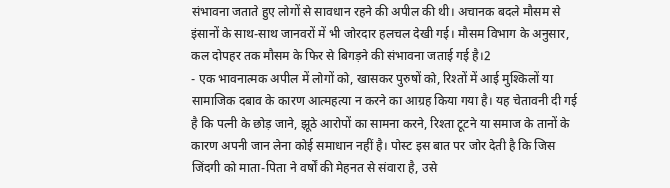संभावना जताते हुए लोगों से सावधान रहने की अपील की थी। अचानक बदले मौसम से इंसानों के साथ-साथ जानवरों में भी जोरदार हलचल देखी गई। मौसम विभाग के अनुसार, कल दोपहर तक मौसम के फिर से बिगड़ने की संभावना जताई गई है।2
- एक भावनात्मक अपील में लोगों को, खासकर पुरुषों को, रिश्तों में आई मुश्किलों या सामाजिक दबाव के कारण आत्महत्या न करने का आग्रह किया गया है। यह चेतावनी दी गई है कि पत्नी के छोड़ जाने, झूठे आरोपों का सामना करने, रिश्ता टूटने या समाज के तानों के कारण अपनी जान लेना कोई समाधान नहीं है। पोस्ट इस बात पर जोर देती है कि जिस जिंदगी को माता-पिता ने वर्षों की मेहनत से संवारा है, उसे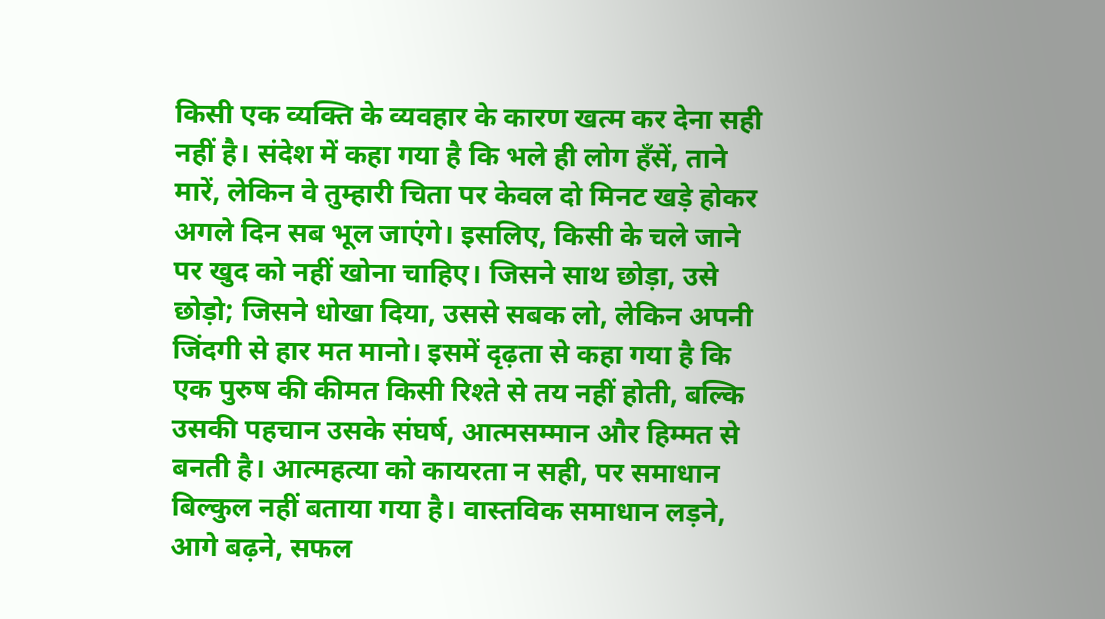किसी एक व्यक्ति के व्यवहार के कारण खत्म कर देना सही नहीं है। संदेश में कहा गया है कि भले ही लोग हँसें, ताने मारें, लेकिन वे तुम्हारी चिता पर केवल दो मिनट खड़े होकर अगले दिन सब भूल जाएंगे। इसलिए, किसी के चले जाने पर खुद को नहीं खोना चाहिए। जिसने साथ छोड़ा, उसे छोड़ो; जिसने धोखा दिया, उससे सबक लो, लेकिन अपनी जिंदगी से हार मत मानो। इसमें दृढ़ता से कहा गया है कि एक पुरुष की कीमत किसी रिश्ते से तय नहीं होती, बल्कि उसकी पहचान उसके संघर्ष, आत्मसम्मान और हिम्मत से बनती है। आत्महत्या को कायरता न सही, पर समाधान बिल्कुल नहीं बताया गया है। वास्तविक समाधान लड़ने, आगे बढ़ने, सफल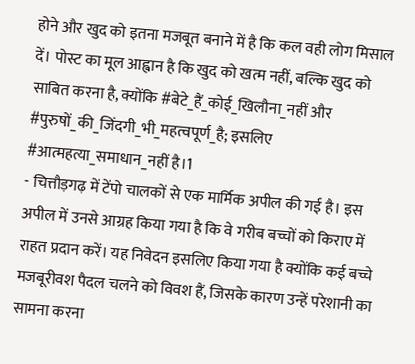होने और खुद को इतना मजबूत बनाने में है कि कल वही लोग मिसाल दें। पोस्ट का मूल आह्वान है कि खुद को खत्म नहीं, बल्कि खुद को साबित करना है, क्योंकि #बेटे_हैं_कोई_खिलौना_नहीं और #पुरुषों_की_जिंदगी_भी_महत्वपूर्ण_है; इसलिए #आत्महत्या_समाधान_नहीं है।1
- चित्तौड़गढ़ में टेंपो चालकों से एक मार्मिक अपील की गई है। इस अपील में उनसे आग्रह किया गया है कि वे गरीब बच्चों को किराए में राहत प्रदान करें। यह निवेदन इसलिए किया गया है क्योंकि कई बच्चे मजबूरीवश पैदल चलने को विवश हैं, जिसके कारण उन्हें परेशानी का सामना करना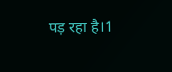पड़ रहा है।1